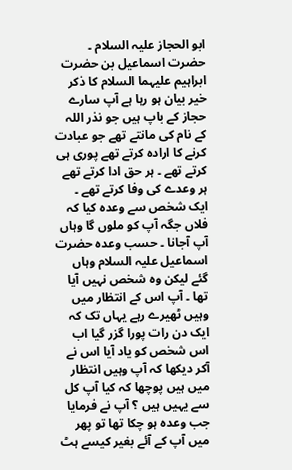ابو الحجاز علیہ السلام ۔ حضرت اسماعیل بن حضرت ابراہیم علیہما السلام کا ذکر خیر بیان ہو رہا ہے آپ سارے حجاز کے باپ ہیں جو نذر اللہ کے نام کی مانتے تھے جو عبادت کرنے کا ارادہ کرتے تھے پوری ہی کرتے تھے ۔ ہر حق ادا کرتے تھے ہر وعدے کی وفا کرتے تھے ۔ ایک شخص سے وعدہ کیا کہ فلاں جگہ آپ کو ملوں گا وہاں آپ آجانا ۔ حسب وعدہ حضرت اسماعیل علیہ السلام وہاں گئے لیکن وہ شخص نہیں آیا تھا ۔ آپ اس کے انتظار میں وہیں ٹھیرے رہے یہاں تک کہ ایک دن رات پورا گزر گیا اب اس شخص کو یاد آیا اس نے آکر دیکھا کہ آپ وہیں انتظار میں ہیں پوچھا کہ کیا آپ کل سے یہیں ہیں ؟ آپ نے فرمایا جب وعدہ ہو چکا تھا تو پھر میں آپ کے آئے بغیر کیسے ہٹ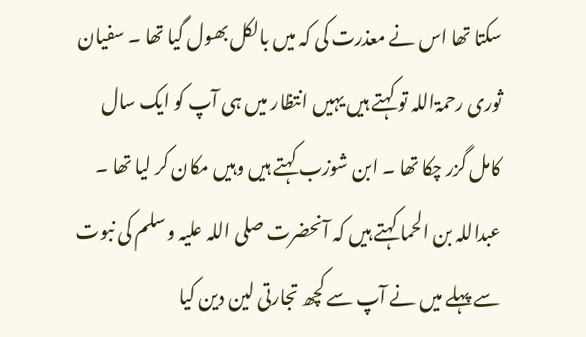سکتا تھا اس نے معذرت کی کہ میں بالکل بھول گیا تھا ۔ سفیان ثوری رحمۃاللہ تو کہتے ہیں یہیں انتظار میں ہی آپ کو ایک سال کامل گزر چکا تھا ۔ ابن شوزب کہتے ہیں وہیں مکان کر لیا تھا ۔ عبداللہ بن الحما کہتے ہیں کہ آنحضرت صلی اللہ علیہ وسلم کی نبوت سے پہلے میں نے آپ سے کچھ تجارتی لین دین کیا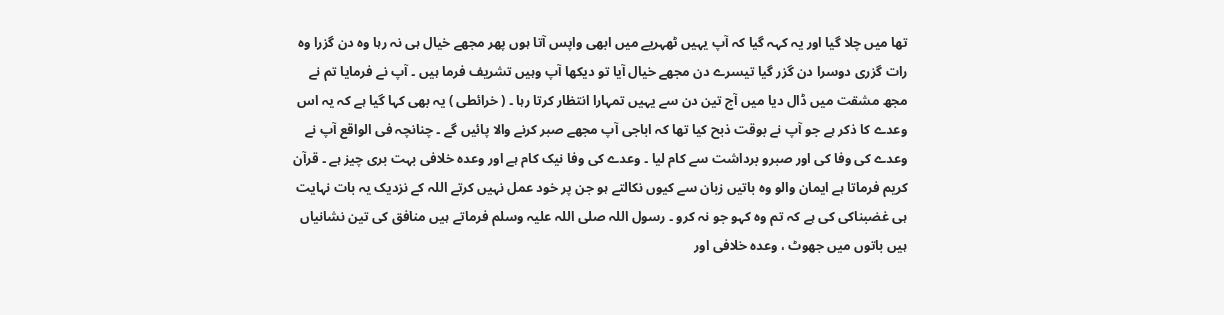تھا میں چلا گیا اور یہ کہہ گیا کہ آپ یہیں ٹھہریے میں ابھی واپس آتا ہوں پھر مجھے خیال ہی نہ رہا وہ دن گزرا وہ رات گزری دوسرا دن گزر گیا تیسرے دن مجھے خیال آیا تو دیکھا آپ وہیں تشریف فرما ہیں ۔ آپ نے فرمایا تم نے مجھ مشقت میں ڈال دیا میں آج تین دن سے یہیں تمہارا انتظار کرتا رہا ۔ ( خرائطی ) یہ بھی کہا گیا ہے کہ یہ اس وعدے کا ذکر ہے جو آپ نے بوقت ذبح کیا تھا کہ اباجی آپ مجھے صبر کرنے والا پائیں گے ۔ چنانچہ فی الواقع آپ نے وعدے کی وفا کی اور صبرو برداشت سے کام لیا ۔ وعدے کی وفا نیک کام ہے اور وعدہ خلافی بہت بری چیز ہے ۔ قرآن کریم فرماتا ہے ایمان والو وہ باتیں زبان سے کیوں نکالتے ہو جن پر خود عمل نہیں کرتے اللہ کے نزدیک یہ بات نہایت ہی غضبناکی کی ہے کہ تم وہ کہو جو نہ کرو ۔ رسول اللہ صلی اللہ علیہ وسلم فرماتے ہیں منافق کی تین نشانیاں ہیں باتوں میں جھوٹ ، وعدہ خلافی اور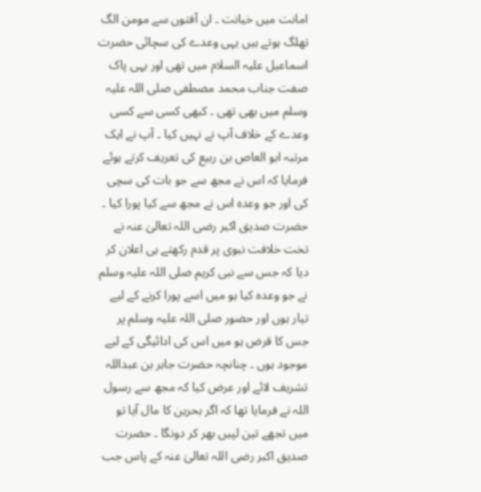امانت میں خیانت ۔ ان آفتوں سے مومن الگ تھلگ ہوتے ہیں یہی وعدے کی سچائی حضرت اسماعیل علیہ السلام میں تھی اور یہی پاک صفت جناب محمد مصطفی صلی اللہ علیہ وسلم میں بھی تھی ۔ کبھی کسی سے کسی وعدے کے خلاف آپ نے نہیں کیا ۔ آپ نے ایک مرتبہ ابو العاص بن ربیع کی تعریف کرتے ہوئے فرمایا کہ اس نے مجھ سے جو بات کی سچی کی اور جو وعدہ اس نے مجھ سے کیا پورا کیا ۔ حضرت صدیق اکبر رضی اللہ تعالیٰ عنہ نے تخت خلافت نبوی پر قدم رکھتے ہی اعلان کر دیا کہ جس سے نبی کریم صلی اللہ علیہ وسلم نے جو وعدہ کیا ہو میں اسے پورا کرنے کے لیے تیار ہوں اور حضور صلی اللہ علیہ وسلم پر جس کا قرض ہو میں اس کی ادائیگی کے لیے موجود ہوں ۔ چنانچہ حضرت جابر بن عبداللہ تشریف لائے اور عرض کیا کہ مجھ سے رسول اللہ نے فرمایا تھا کہ اگر بحرین کا مال آیا تو میں تجھے تین لپیں بھر کر دونگا ۔ حضرت صدیق اکبر رضی اللہ تعالیٰ عنہ کے پاس جب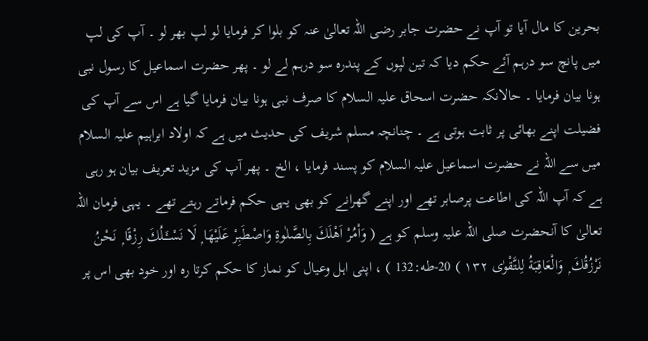بحرین کا مال آیا تو آپ نے حضرت جابر رضی اللہ تعالیٰ عنہ کو بلوا کر فرمایا لو لپ بھر لو ۔ آپ کی لپ میں پانچ سو درہم آئے حکم دیا کہ تین لپوں کے پندرہ سو درہم لے لو ۔ پھر حضرت اسماعیل کا رسول نبی ہونا بیان فرمایا ۔ حالانکہ حضرت اسحاق علیہ السلام کا صرف نبی ہونا بیان فرمایا گیا ہے اس سے آپ کی فضیلت اپنے بھائی پر ثابت ہوتی ہے ۔ چنانچہ مسلم شریف کی حدیث میں ہے کہ اولاد ابراہیم علیہ السلام میں سے اللہ نے حضرت اسماعیل علیہ السلام کو پسند فرمایا ، الخ ۔ پھر آپ کی مزید تعریف بیان ہو رہی ہے کہ آپ اللہ کی اطاعت پرصابر تھے اور اپنے گھرانے کو بھی یہی حکم فرماتے رہتے تھے ۔ یہی فرمان اللہ تعالیٰ کا آنحضرت صلی اللہ علیہ وسلم کو ہے ( وَاْمُرْ اَهْلَكَ بِالصَّلٰوةِ وَاصْطَبِرْ عَلَيْهَا ۭ لَا نَسْــَٔــلُكَ رِزْقًا ۭ نَحْنُ نَرْزُقُكَ ۭ وَالْعَاقِبَةُ لِلتَّقْوٰى ١٣٢ ) 20-طه:132 ) ، اپنی اہل وعیال کو نماز کا حکم کرتا رہ اور خود بھی اس پر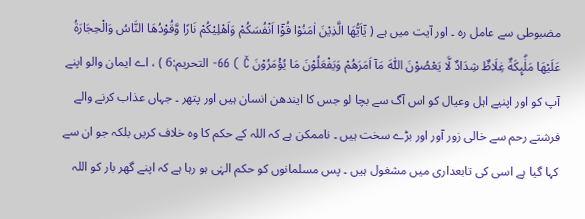مضبوطی سے عامل رہ ۔ اور آیت میں ہے ( يٰٓاَيُّهَا الَّذِيْنَ اٰمَنُوْا قُوْٓا اَنْفُسَكُمْ وَاَهْلِيْكُمْ نَارًا وَّقُوْدُهَا النَّاسُ وَالْحِجَارَةُ عَلَيْهَا مَلٰۗىِٕكَةٌ غِلَاظٌ شِدَادٌ لَّا يَعْصُوْنَ اللّٰهَ مَآ اَمَرَهُمْ وَيَفْعَلُوْنَ مَا يُؤْمَرُوْنَ Č ) 66- التحريم:6 ) ، اے ایمان والو اپنے آپ کو اور اپنیے اہل وعیال کو اس آگ سے بچا لو جس کا ایندھن انسان ہیں اور پتھر ۔ جہاں عذاب کرنے والے فرشتے رحم سے خالی زور آور اور بڑے سخت ہیں ۔ ناممکن ہے کہ اللہ کے حکم کا وہ خلاف کریں بلکہ جو ان سے کہا گیا ہے اسی کی تابعداری میں مشغول ہیں ۔ پس مسلمانوں کو حکم الہٰی ہو رہا ہے کہ اپنے گھر بار کو اللہ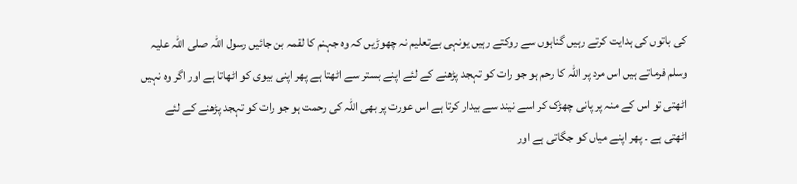کی باتوں کی ہدایت کرتے رہیں گناہوں سے روکتے رہیں یونہی بےتعلیم نہ چھوڑیں کہ وہ جہنم کا لقمہ بن جائیں رسول اللہ صلی اللہ علیہ وسلم فرماتے ہیں اس مرد پر اللہ کا رحم ہو جو رات کو تہجد پڑھنے کے لئے اپنے بستر سے اٹھتا ہے پھر اپنی بیوی کو اٹھاتا ہے اور اگر وہ نہیں اٹھتی تو اس کے منہ پر پانی چھڑک کر اسے نیند سے بیدار کرتا ہے اس عورت پر بھی اللہ کی رحمت ہو جو رات کو تہجد پڑھنے کے لئے اٹھتی ہے ۔ پھر اپنے میاں کو جگاتی ہے اور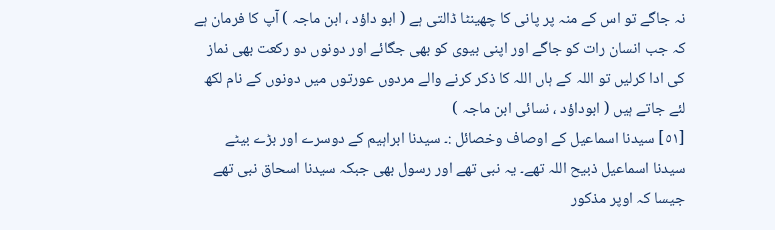نہ جاگے تو اس کے منہ پر پانی کا چھینٹا ڈالتی ہے ( ابو داؤد ، ابن ماجہ ) آپ کا فرمان ہے کہ جب انسان رات کو جاگے اور اپنی بیوی کو بھی جگائے اور دونوں دو رکعت بھی نماز کی ادا کرلیں تو اللہ کے ہاں اللہ کا ذکر کرنے والے مردوں عورتوں میں دونوں کے نام لکھ لئے جاتے ہیں ( ابوداؤد ، نسائی ابن ماجہ )
[٥١] سیدنا اسماعیل کے اوصاف وخصائل :۔ سیدنا ابراہیم کے دوسرے اور بڑے بیٹے سیدنا اسماعیل ذبیح اللہ تھے۔ یہ نبی تھے اور رسول بھی جبکہ سیدنا اسحاق نبی تھے جیسا کہ اوپر مذکور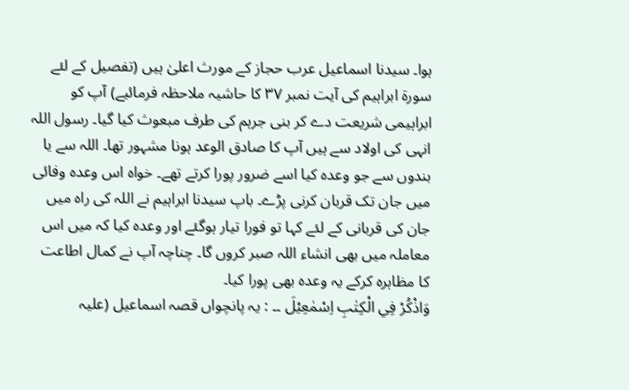ہوا۔ سیدنا اسماعیل عرب حجاز کے مورث اعلیٰ ہیں (تفصیل کے لئے سورة ابراہیم کی آیت نمبر ٣٧ کا حاشیہ ملاحظہ فرمائیے) آپ کو ابراہیمی شریعت دے کر بنی جرہم کی طرف مبعوث کیا گیا۔ رسول اللہ انہی کی اولاد سے ہیں آپ کا صادق الوعد ہونا مشہور تھا۔ اللہ سے یا بندوں سے جو وعدہ کیا اسے ضرور پورا کرتے تھے۔ خواہ اس وعدہ وفائی میں جان تک قربان کرنی پڑے۔ باپ سیدنا ابراہیم نے اللہ کی راہ میں جان کی قربانی کے لئے کہا تو فورا تیار ہوگئے اور وعدہ کیا کہ میں اس معاملہ میں بھی انشاء اللہ صبر کروں گا۔ چناچہ آپ نے کمال اطاعت کا مظاہرہ کرکے یہ وعدہ بھی پورا کیا۔
وَاذْكُرْ فِي الْكِتٰبِ اِسْمٰعِيْلَ ۔۔ : یہ پانچواں قصہ اسماعیل (علیہ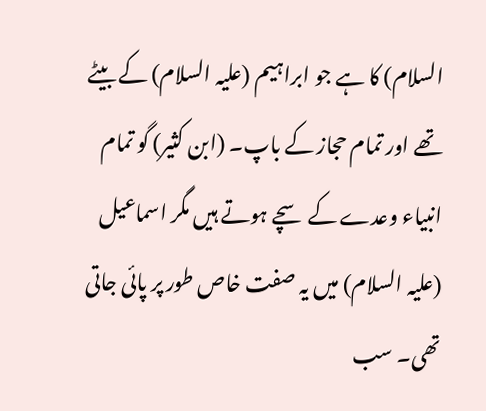السلام) کا ہے جو ابراہیم (علیہ السلام) کے بیٹے تھے اور تمام حجاز کے باپ۔ (ابن کثیر) گو تمام انبیاء وعدے کے سچے ہوتے ہیں مگر اسماعیل (علیہ السلام) میں یہ صفت خاص طور پر پائی جاتی تھی۔ سب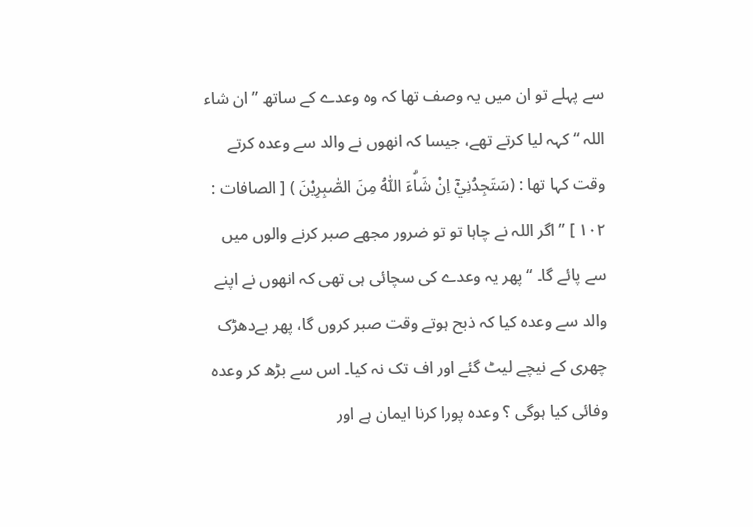سے پہلے تو ان میں یہ وصف تھا کہ وہ وعدے کے ساتھ ” ان شاء اللہ “ کہہ لیا کرتے تھے، جیسا کہ انھوں نے والد سے وعدہ کرتے وقت کہا تھا : (سَتَجِدُنِيْٓ اِنْ شَاۗءَ اللّٰهُ مِنَ الصّٰبِرِيْنَ ) [ الصافات : ١٠٢ ] ” اگر اللہ نے چاہا تو تو ضرور مجھے صبر کرنے والوں میں سے پائے گا۔ “ پھر یہ وعدے کی سچائی ہی تھی کہ انھوں نے اپنے والد سے وعدہ کیا کہ ذبح ہوتے وقت صبر کروں گا، پھر بےدھڑک چھری کے نیچے لیٹ گئے اور اف تک نہ کیا۔ اس سے بڑھ کر وعدہ وفائی کیا ہوگی ؟ وعدہ پورا کرنا ایمان ہے اور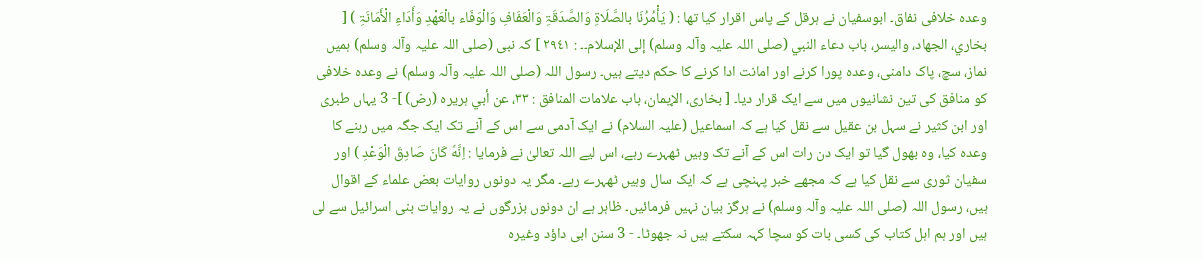وعدہ خلافی نفاق۔ ابوسفیان نے ہرقل کے پاس اقرار کیا تھا : ( یَأْمُرُنَا بالصَّلَاۃِ وَالصَّدَقَۃِ وَالْعَفَافِ وَالْوَفَاء بالْعَھْدِ وَأَدَاءِ الْأَمَانَۃِ ) [ بخاري، الجھاد، والیسر، باب دعاء النبي (صلی اللہ علیہ وآلہ وسلم) إلی الإسلام۔۔ : ٢٩٤١ ] کہ نبی (صلی اللہ علیہ وآلہ وسلم) ہمیں نماز، سچ، پاک دامنی، وعدہ پورا کرنے اور امانت ادا کرنے کا حکم دیتے ہیں۔ رسول اللہ (صلی اللہ علیہ وآلہ وسلم) نے وعدہ خلافی کو منافق کی تین نشانیوں میں سے ایک قرار دیا۔ [ بخاری، الإیمان، باب علامات المنافق : ٣٣، عن أبي ہریرہ (رض) ]- 3 یہاں طبری اور ابن کثیر نے سہل بن عقیل سے نقل کیا ہے کہ اسماعیل (علیہ السلام) نے ایک آدمی سے اس کے آنے تک ایک جگہ میں رہنے کا وعدہ کیا، وہ بھول گیا تو ایک دن رات اس کے آنے تک وہیں ٹھہرے رہے، اس لیے اللہ تعالیٰ نے فرمایا : اِنَّهٗ كَانَ صَادِقَ الْوَعْدِ ) اور سفیان ثوری سے نقل کیا ہے کہ مجھے خبر پہنچی ہے کہ ایک سال وہیں ٹھہرے رہے۔ مگر یہ دونوں روایات بعض علماء کے اقوال ہیں، رسول اللہ (صلی اللہ علیہ وآلہ وسلم) نے ہرگز بیان نہیں فرمائیں۔ ظاہر ہے ان دونوں بزرگوں نے یہ روایات بنی اسرائیل سے لی ہیں اور ہم اہل کتاب کی کسی بات کو سچا کہہ سکتے ہیں نہ جھوٹا۔ - 3 سنن ابی داؤد وغیرہ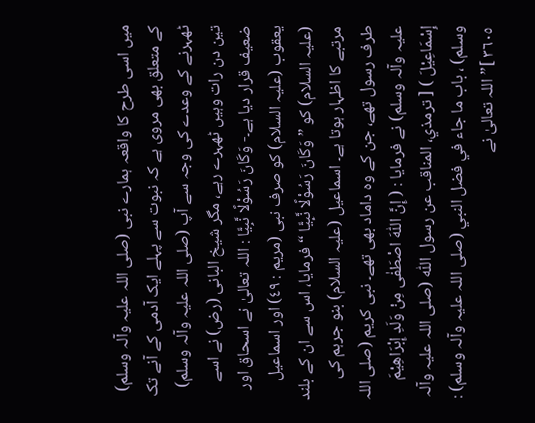میں اسی طرح کا واقعہ ہمارے نبی (صلی اللہ علیہ وآلہ وسلم) کے متعلق بھی مروی ہے کہ نبوت سے پہلے ایک آدمی کے آنے تک ٹھہرنے کے وعدے کی وجہ سے آپ (صلی اللہ علیہ وآلہ وسلم) تین دن رات وہیں ٹھہرے رہے، مگر شیخ البانی (رض) نے اسے ضعیف قرار دیا ہے۔- وَكَانَ رَسُوْلًا نَّبِيًّا : اللہ تعالیٰ نے اسحاق اور یعقوب (علیہ السلام) کو صرف نبی (مریم : ٤٩) اور اسماعیل (علیہ السلام) کو ” وَكَانَ رَسُوْلًا نَّبِيًّا “ فرمایا، اس سے ان کے بلند مرتبے کا اظہار ہوتا ہے۔ اسماعیل (علیہ السلام) بنو جرہم کی طرف رسول تھے، جن کے وہ داماد بھی تھے۔ نبی کریم (صلی اللہ علیہ وآلہ وسلم) نے فرمایا : ( إِنَّ اللّٰہَ اصْطَفٰی مِنْ وَلَدِ إِبْرَاھِیْمَ إِسْمَاعِیْلَ ) [ ترمذي، المناقب عن رسول اللّٰہ (صلی اللہ علیہ وآلہ وسلم) ، باب ما جاء في فضل النبي (صلی اللہ علیہ وآلہ وسلم) : ٣٦٠٥ ]” اللہ تعالیٰ نے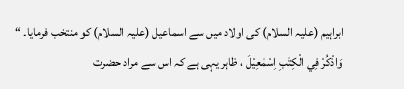ابراہیم (علیہ السلام) کی اولاد میں سے اسماعیل (علیہ السلام) کو منتخب فرمایا۔ “
وَاذْكُرْ فِي الْكِتٰبِ اِسْمٰعِيْلَ ، ظاہر یہی ہے کہ اس سے مراد حضرت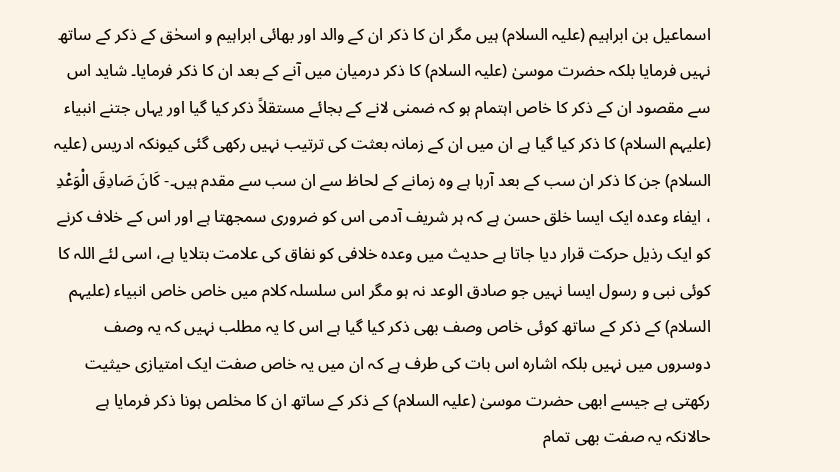اسماعیل بن ابراہیم (علیہ السلام) ہیں مگر ان کا ذکر ان کے والد اور بھائی ابراہیم و اسحٰق کے ذکر کے ساتھ نہیں فرمایا بلکہ حضرت موسیٰ (علیہ السلام) کا ذکر درمیان میں آنے کے بعد ان کا ذکر فرمایا۔ شاید اس سے مقصود ان کے ذکر کا خاص اہتمام ہو کہ ضمنی لانے کے بجائے مستقلاً ذکر کیا گیا اور یہاں جتنے انبیاء (علیہم السلام) کا ذکر کیا گیا ہے ان میں ان کے زمانہ بعثت کی ترتیب نہیں رکھی گئی کیونکہ ادریس (علیہ السلام) جن کا ذکر ان سب کے بعد آرہا ہے وہ زمانے کے لحاظ سے ان سب سے مقدم ہیں۔- كَانَ صَادِقَ الْوَعْدِ ، ایفاء وعدہ ایک ایسا خلق حسن ہے کہ ہر شریف آدمی اس کو ضروری سمجھتا ہے اور اس کے خلاف کرنے کو ایک رذیل حرکت قرار دیا جاتا ہے حدیث میں وعدہ خلافی کو نفاق کی علامت بتلایا ہے، اسی لئے اللہ کا کوئی نبی و رسول ایسا نہیں جو صادق الوعد نہ ہو مگر اس سلسلہ کلام میں خاص خاص انبیاء (علیہم السلام) کے ذکر کے ساتھ کوئی خاص وصف بھی ذکر کیا گیا ہے اس کا یہ مطلب نہیں کہ یہ وصف دوسروں میں نہیں بلکہ اشارہ اس بات کی طرف ہے کہ ان میں یہ خاص صفت ایک امتیازی حیثیت رکھتی ہے جیسے ابھی حضرت موسیٰ (علیہ السلام) کے ذکر کے ساتھ ان کا مخلص ہونا ذکر فرمایا ہے حالانکہ یہ صفت بھی تمام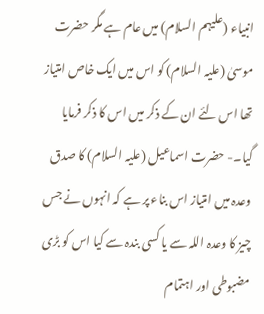انبیاء (علیہم السلام) میں عام ہے مگر حضرت موسیٰ (علیہ السلام) کو اس میں ایک خاص امتیاز تھا اس لئے ان کے ذکر میں اس کا ذکر فرمایا گیا۔- حضرت اسماعیل (علیہ السلام) کا صدق وعدہ میں امتیاز اس بناء پر ہے کہ انہوں نے جس چیز کا وعدہ اللہ سے یا کسی بندہ سے کیا اس کو بڑی مضبوطی اور اہتمام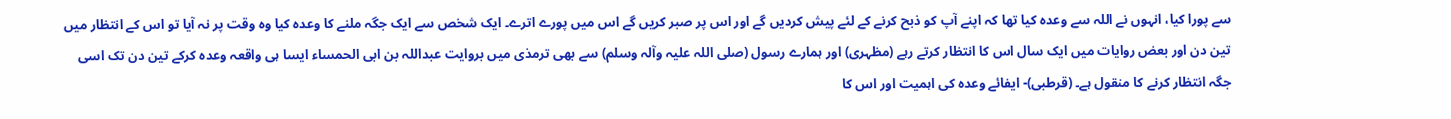سے پورا کیا، انہوں نے اللہ سے وعدہ کیا تھا کہ اپنے آپ کو ذبح کرنے کے لئے پیش کردیں گے اور اس پر صبر کریں گے اس میں پورے اترے۔ ایک شخص سے ایک جگہ ملنے کا وعدہ کیا وہ وقت پر نہ آیا تو اس کے انتظار میں تین دن اور بعض روایات میں ایک سال اس کا انتظار کرتے رہے (مظہری) اور ہمارے رسول (صلی اللہ علیہ وآلہ وسلم) سے بھی ترمذی میں بروایت عبداللہ بن ابی الحمساء ایسا ہی واقعہ وعدہ کرکے تین دن تک اسی جگہ انتظار کرنے کا منقول ہے۔ (قرطبی)- ایفائے وعدہ کی اہمیت اور اس کا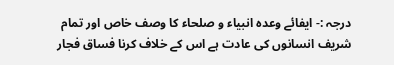درجہ :- ایفائے وعدہ انبیاء و صلحاء کا وصف خاص اور تمام شریف انسانوں کی عادت ہے اس کے خلاف کرنا فساق فجار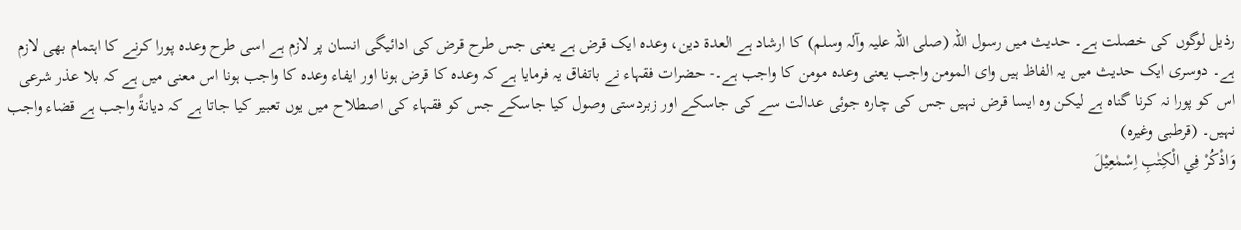رذیل لوگوں کی خصلت ہے۔ حدیث میں رسول اللہ (صلی اللہ علیہ وآلہ وسلم) کا ارشاد ہے العدة دین، وعدہ ایک قرض ہے یعنی جس طرح قرض کی ادائیگی انسان پر لازم ہے اسی طرح وعدہ پورا کرنے کا اہتمام بھی لازم ہے۔ دوسری ایک حدیث میں یہ الفاظ ہیں وای المومن واجب یعنی وعدہ مومن کا واجب ہے۔- حضرات فقہاء نے باتفاق یہ فرمایا ہے کہ وعدہ کا قرض ہونا اور ایفاء وعدہ کا واجب ہونا اس معنی میں ہے کہ بلا عذر شرعی اس کو پورا نہ کرنا گناہ ہے لیکن وہ ایسا قرض نہیں جس کی چارہ جوئی عدالت سے کی جاسکے اور زبردستی وصول کیا جاسکے جس کو فقہاء کی اصطلاح میں یوں تعبیر کیا جاتا ہے کہ دیانةً واجب ہے قضاء واجب نہیں۔ (قرطبی وغیرہ)
وَاذْكُرْ فِي الْكِتٰبِ اِسْمٰعِيْلَ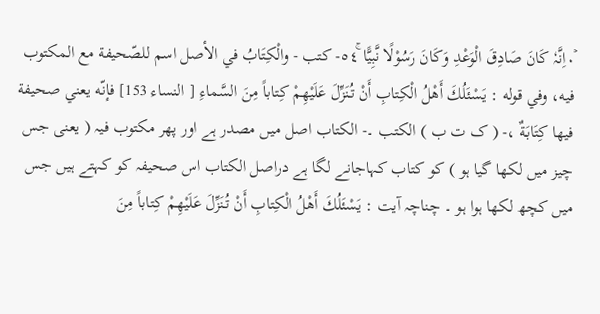٠ۡاِنَّہٗ كَانَ صَادِقَ الْوَعْدِ وَكَانَ رَسُوْلًا نَّبِيًّا ٥٤ۚ- كتب - والْكِتَابُ في الأصل اسم للصّحيفة مع المکتوب فيه، وفي قوله : يَسْئَلُكَ أَهْلُ الْكِتابِ أَنْ تُنَزِّلَ عَلَيْهِمْ كِتاباً مِنَ السَّماءِ [ النساء 153] فإنّه يعني صحیفة فيها كِتَابَةٌ ،- ( ک ت ب ) الکتب ۔- الکتاب اصل میں مصدر ہے اور پھر مکتوب فیہ ( یعنی جس چیز میں لکھا گیا ہو ) کو کتاب کہاجانے لگا ہے دراصل الکتاب اس صحیفہ کو کہتے ہیں جس میں کچھ لکھا ہوا ہو ۔ چناچہ آیت : يَسْئَلُكَ أَهْلُ الْكِتابِ أَنْ تُنَزِّلَ عَلَيْهِمْ كِتاباً مِنَ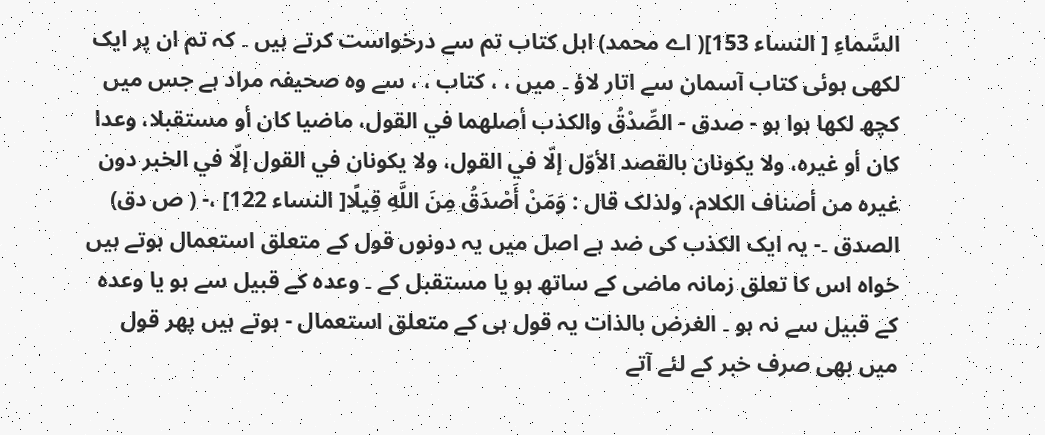السَّماءِ [ النساء 153]( اے محمد) اہل کتاب تم سے درخواست کرتے ہیں ۔ کہ تم ان پر ایک لکھی ہوئی کتاب آسمان سے اتار لاؤ ۔ میں ، ، کتاب ، ، سے وہ صحیفہ مراد ہے جس میں کچھ لکھا ہوا ہو - صدق - الصِّدْقُ والکذب أصلهما في القول، ماضیا کان أو مستقبلا، وعدا کان أو غيره، ولا يکونان بالقصد الأوّل إلّا في القول، ولا يکونان في القول إلّا في الخبر دون غيره من أصناف الکلام، ولذلک قال : وَمَنْ أَصْدَقُ مِنَ اللَّهِ قِيلًا[ النساء 122] ،- ( ص دق) الصدق ۔- یہ ایک الکذب کی ضد ہے اصل میں یہ دونوں قول کے متعلق استعمال ہوتے ہیں خواہ اس کا تعلق زمانہ ماضی کے ساتھ ہو یا مستقبل کے ۔ وعدہ کے قبیل سے ہو یا وعدہ کے قبیل سے نہ ہو ۔ الغرض بالذات یہ قول ہی کے متعلق استعمال - ہوتے ہیں پھر قول میں بھی صرف خبر کے لئے آتے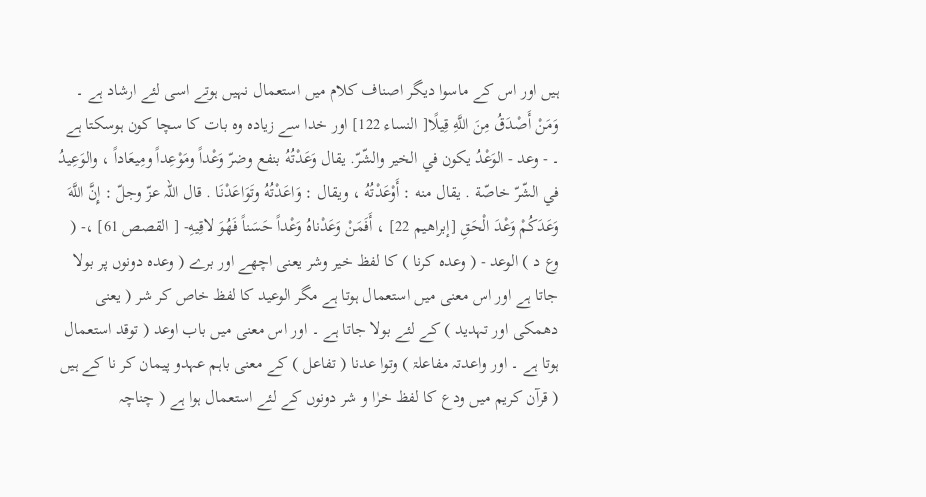ہیں اور اس کے ماسوا دیگر اصناف کلام میں استعمال نہیں ہوتے اسی لئے ارشاد ہے ۔ وَمَنْ أَصْدَقُ مِنَ اللَّهِ قِيلًا[ النساء 122] اور خدا سے زیادہ وہ بات کا سچا کون ہوسکتا ہے ۔ - وعد - الوَعْدُ يكون في الخیر والشّرّ. يقال وَعَدْتُهُ بنفع وضرّ وَعْداً ومَوْعِداً ومِيعَاداً ، والوَعِيدُ في الشّرّ خاصّة . يقال منه : أَوْعَدْتُهُ ، ويقال : وَاعَدْتُهُ وتَوَاعَدْنَا . قال اللہ عزّ وجلّ : إِنَّ اللَّهَ وَعَدَكُمْ وَعْدَ الْحَقِ [إبراهيم 22] ، أَفَمَنْ وَعَدْناهُ وَعْداً حَسَناً فَهُوَ لاقِيهِ- [ القصص 61] ،- ( وع د ) الوعد - ( وعدہ کرنا ) کا لفظ خیر وشر یعنی اچھے اور برے ( وعدہ دونوں پر بولا جاتا ہے اور اس معنی میں استعمال ہوتا ہے مگر الوعید کا لفظ خاص کر شر ( یعنی دھمکی اور تہدید ) کے لئے بولا جاتا ہے ۔ اور اس معنی میں باب اوعد ( توقد استعمال ہوتا ہے ۔ اور واعدتہ مفاعلۃ ) وتوا عدنا ( تفاعل ) کے معنی باہم عہدو پیمان کر نا کے ہیں ( قرآن کریم میں ودع کا لفظ خرٰا و شر دونوں کے لئے استعمال ہوا ہے ( چناچہ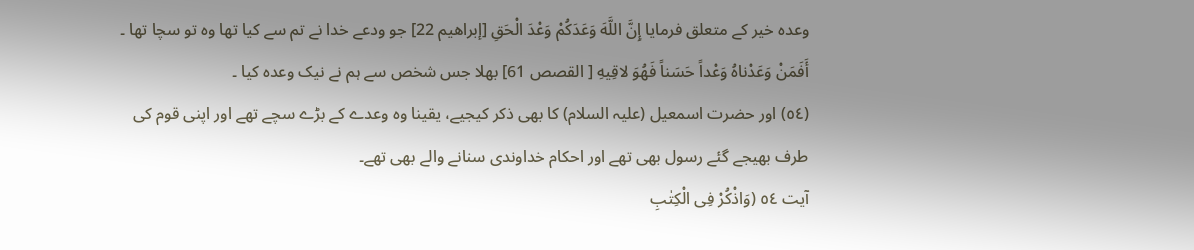وعدہ خیر کے متعلق فرمایا إِنَّ اللَّهَ وَعَدَكُمْ وَعْدَ الْحَقِ [إبراهيم 22] جو ودعے خدا نے تم سے کیا تھا وہ تو سچا تھا ۔ أَفَمَنْ وَعَدْناهُ وَعْداً حَسَناً فَهُوَ لاقِيهِ [ القصص 61] بھلا جس شخص سے ہم نے نیک وعدہ کیا ۔
(٥٤) اور حضرت اسمعیل (علیہ السلام) کا بھی ذکر کیجیے، یقینا وہ وعدے کے بڑے سچے تھے اور اپنی قوم کی طرف بھیجے گئے رسول بھی تھے اور احکام خداوندی سنانے والے بھی تھے۔
آیت ٥٤ (وَاذْکُرْ فِی الْکِتٰبِ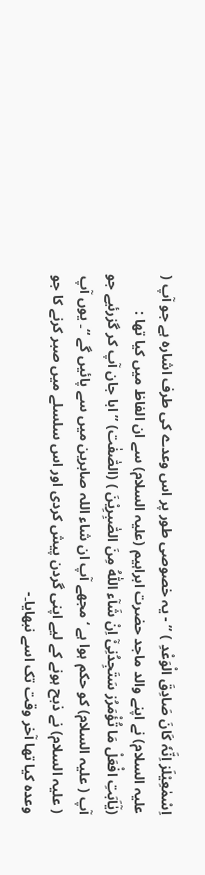اِسْمٰعِیْلَز اِنَّہٗ کَانَ صَادِقَ الْوَعْدِ ) ” - یہ خصوصی طور پر اس وعدے کی طرف اشارہ ہے جو آپ ( علیہ السلام) نے اپنے والد ماجد حضرت ابراہیم (علیہ السلام) سے ان الفاظ میں کیا تھا : (یٰٓاَبَتِ افْعَلْ مَا تُؤْمَرُز سَتَجِدُنِیْٓ اِنْ شَآء اللّٰہُ مِنَ الصّٰبِرِیْنَ ) (الصّٰفٰت) ” ابا جان آپ کر گزرئیے جو آپ ( علیہ السلام) کو حکم ہوا ہے ‘ مجھے آپ ان شاء اللہ صابرین میں سے پائیں گے “۔ یوں آپ ( علیہ السلام) نے ذبح ہونے کے لیے اپنی گردن پیش کردی اور اس سلسلے میں صبر کرنے کا جو وعدہ کیا تھا آخر وقت تک اسے نبھایا۔-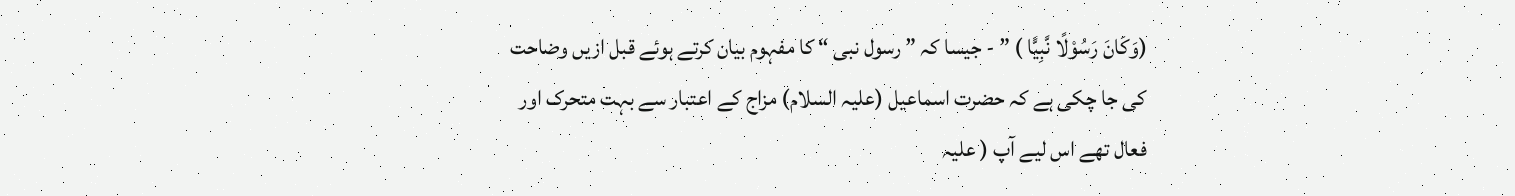(وَکَانَ رَسُوْلًا نَّبِیًّا ) ” - جیسا کہ ” رسول نبی “ کا مفہوم بیان کرتے ہوئے قبل ازیں وضاحت کی جا چکی ہے کہ حضرت اسماعیل (علیہ السلام) مزاج کے اعتبار سے بہت متحرک اور فعال تھے اس لیے آپ ( علیہ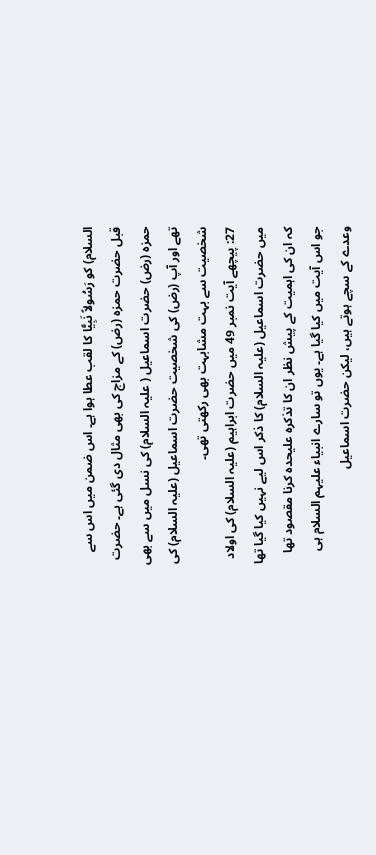السلام) کو رَسُولاً نَبِیًّا کا لقب عطا ہوا ہے۔ اس ضمن میں اس سے قبل حضرت حمزہ (رض) کے مزاج کی بھی مثال دی گئی ہے۔ حضرت حمزہ (رض) حضرت اسماعیل ( علیہ السلام) کی نسل میں سے بھی تھے اور آپ (رض) کی شخصیت حضرت اسماعیل (علیہ السلام) کی شخصیت سے بہت مشابہت بھی رکھتی تھی۔
27: پیچھے آیت نمبر 49 میں حضرت ابراہیم (علیہ السلام) کی اولاد میں حضرت اسماعیل (علیہ السلام) کا ذکر اس لیے نہیں کیا گیا تھا کہ ان کی اہمیت کے پیش نظر ان کا تذکرہ علیحدہ کرنا مقصود تھا جو اس آیت میں کیا گیا ہے۔ یوں تو سارے انبیاء علیہم السلام ہی وعدے کے سچے ہوتے ہیں، لیکن حضرت اسماعیل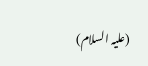(علیہ السلام)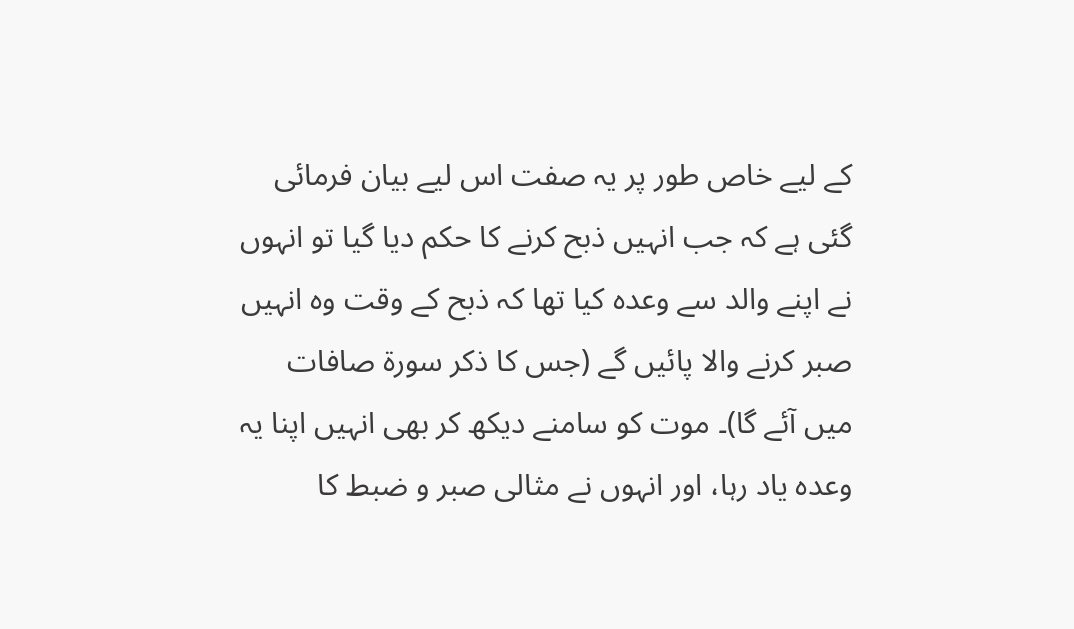کے لیے خاص طور پر یہ صفت اس لیے بیان فرمائی گئی ہے کہ جب انہیں ذبح کرنے کا حکم دیا گیا تو انہوں نے اپنے والد سے وعدہ کیا تھا کہ ذبح کے وقت وہ انہیں صبر کرنے والا پائیں گے (جس کا ذکر سورۃ صافات میں آئے گا)۔ موت کو سامنے دیکھ کر بھی انہیں اپنا یہ وعدہ یاد رہا، اور انہوں نے مثالی صبر و ضبط کا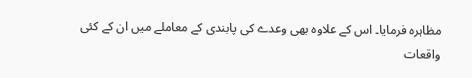مظاہرہ فرمایا۔ اس کے علاوہ بھی وعدے کی پابندی کے معاملے میں ان کے کئی واقعات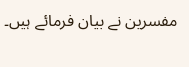مفسرین نے بیان فرمائے ہیں۔